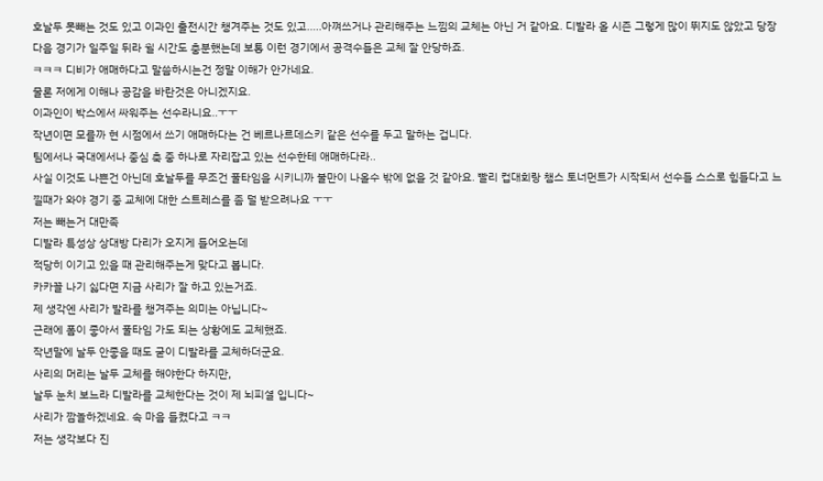호날두 못빼는 것도 있고 이과인 출전시간 챙겨주는 것도 있고.....아껴쓰거나 관리해주는 느낌의 교체는 아닌 거 같아요. 디발라 올 시즌 그렇게 많이 뛰지도 않았고 당장 다음 경기가 일주일 뒤라 쉴 시간도 충분했는데 보통 이런 경기에서 공격수들은 교체 잘 안당하죠.
ㅋㅋㅋ 디비가 애매하다고 말씀하시는건 정말 이해가 안가네요.
물론 저에게 이해나 공감을 바란것은 아니겠지요.
이과인이 박스에서 싸워주는 선수라니요..ㅜㅜ
작년이면 모를까 현 시점에서 쓰기 애매하다는 건 베르나르데스키 같은 선수를 두고 말하는 겁니다.
팀에서나 국대에서나 중심 축 중 하나로 자리잡고 있는 선수한테 애매하다라..
사실 이것도 나쁜건 아닌데 호날두를 무조건 풀타임을 시키니까 불만이 나올수 밖에 없을 것 같아요. 빨리 컵대회랑 챔스 토너먼트가 시작되서 선수들 스스로 힘들다고 느낄때가 와야 경기 중 교체에 대한 스트레스를 좀 덜 받으려나요 ㅜㅜ
저는 빼는거 대만족
디발라 특성상 상대방 다리가 오지게 들어오는데
적당히 이기고 있을 때 관리해주는게 맞다고 봅니다.
카카꼴 나기 싫다면 지금 사리가 잘 하고 있는거죠.
제 생각엔 사리가 발라를 챙겨주는 의미는 아닙니다~
근래에 폼이 좋아서 풀타임 가도 되는 상황에도 교체했죠.
작년말에 날두 안좋을 때도 굳이 디발라를 교체하더군요.
사리의 머리는 날두 교체를 해야한다 하지만,
날두 눈치 보느라 디발라를 교체한다는 것이 제 뇌피셜 입니다~
사리가 깜놀하겠네요. 속 마음 들켰다고 ㅋㅋ
저는 생각보다 진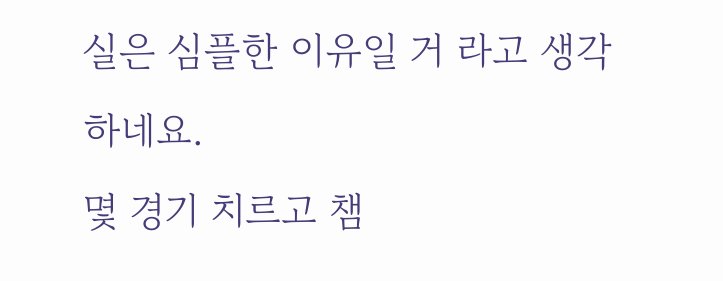실은 심플한 이유일 거 라고 생각하네요.
몇 경기 치르고 챔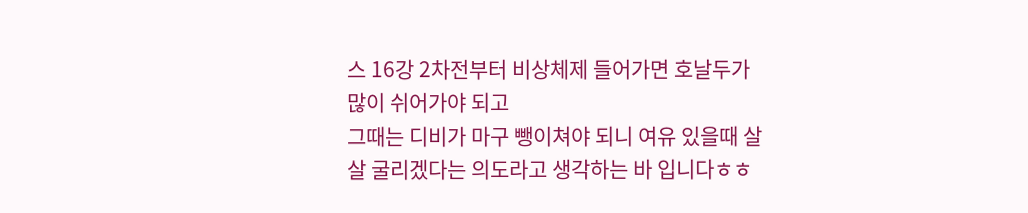스 16강 2차전부터 비상체제 들어가면 호날두가 많이 쉬어가야 되고
그때는 디비가 마구 뺑이쳐야 되니 여유 있을때 살살 굴리겠다는 의도라고 생각하는 바 입니다ㅎㅎ